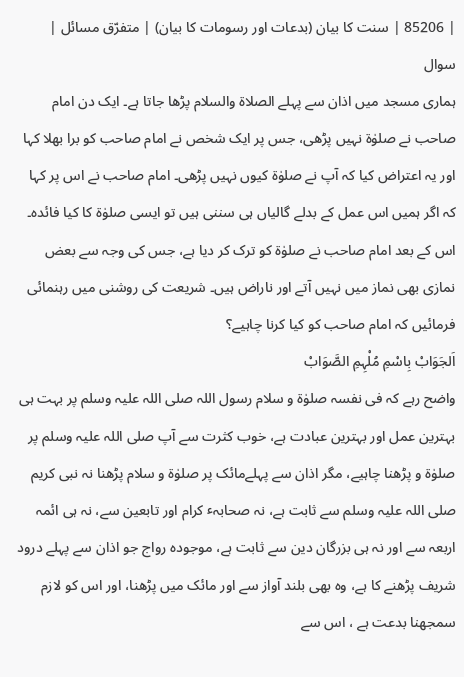| 85206 | سنت کا بیان (بدعات اور رسومات کا بیان) | متفرّق مسائل |
سوال
ہماری مسجد میں اذان سے پہلے الصلاۃ والسلام پڑھا جاتا ہے۔ ایک دن امام صاحب نے صلوٰۃ نہیں پڑھی، جس پر ایک شخص نے امام صاحب کو برا بھلا کہا اور یہ اعتراض کیا کہ آپ نے صلوٰۃ کیوں نہیں پڑھی۔ امام صاحب نے اس پر کہا کہ اگر ہمیں اس عمل کے بدلے گالیاں ہی سننی ہیں تو ایسی صلوٰۃ کا کیا فائدہ۔ اس کے بعد امام صاحب نے صلوٰۃ کو ترک کر دیا ہے، جس کی وجہ سے بعض نمازی بھی نماز میں نہیں آتے اور ناراض ہیں۔ شریعت کی روشنی میں رہنمائی فرمائیں کہ امام صاحب کو کیا کرنا چاہیے؟
اَلجَوَابْ بِاسْمِ مُلْہِمِ الصَّوَابْ
واضح رہے کہ فی نفسہ صلوٰۃ و سلام رسول اللہ صلی اللہ علیہ وسلم پر بہت ہی بہترین عمل اور بہترین عبادت ہے، خوب کثرت سے آپ صلی اللہ علیہ وسلم پر صلوٰۃ و پڑھنا چاہیے، مگر اذان سے پہلےمائک پر صلوٰۃ و سلام پڑھنا نہ نبی کریم صلی اللہ علیہ وسلم سے ثابت ہے، نہ صحابہٴ کرام اور تابعین سے، نہ ہی ائمہ اربعہ سے اور نہ ہی بزرگان دین سے ثابت ہے، موجودہ رواج جو اذان سے پہلے درود شریف پڑھنے کا ہے، وہ بھی بلند آواز سے اور مائک میں پڑھنا، اور اس كو لازم سمجھنا بدعت ہے ، اس سے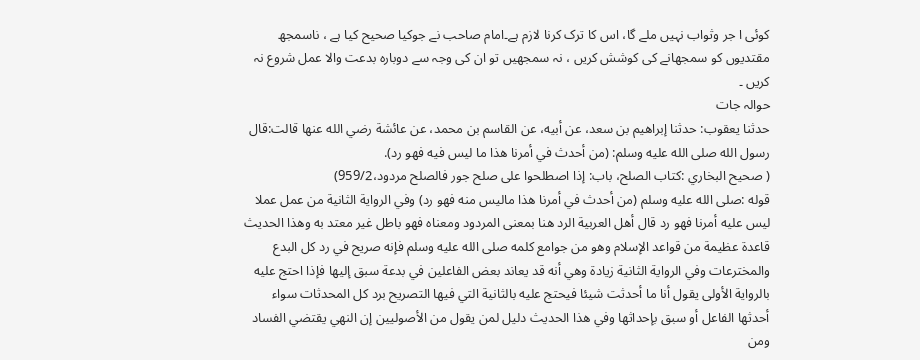کوئی ا جر وثواب نہیں ملے گا، اس کا ترک کرنا لازم ہے۔امام صاحب نے جوکیا صحیح کیا ہے ، ناسمجھ مقتدیوں کو سمجھانے کی کوشش کریں ، نہ سمجھیں تو ان کی وجہ سے دوبارہ بدعت والا عمل شروع نہ کریں ۔
حوالہ جات
حدثنا يعقوب: حدثنا إبراهيم بن سعد، عن أبيه، عن القاسم بن محمد، عن عائشة رضي الله عنها قالت:قال رسول الله صلى الله عليه وسلم: (من أحدث في أمرنا هذا ما ليس فيه فهو رد).
( صحيح البخاري :كتاب الصلح، باب: إذا اصطلحوا على صلح جور فالصلح مردود،959/2)
قوله :صلى الله عليه وسلم (من أحدث في أمرنا هذا ماليس منه فهو رد) وفي الرواية الثانية من عمل عملا ليس عليه أمرنا فهو رد قال أهل العربية الرد هنا بمعنى المردود ومعناه فهو باطل غير معتد به وهذا الحديث قاعدة عظيمة من قواعد الإسلام وهو من جوامع كلمه صلى الله عليه وسلم فإنه صريح في رد كل البدع والمخترعات وفي الرواية الثانية زيادة وهي أنه قد يعاند بعض الفاعلين في بدعة سبق إليها فإذا احتج عليه بالرواية الأولى يقول أنا ما أحدثت شيئا فيحتج عليه بالثانية التي فيها التصريح برد كل المحدثات سواء أحدثها الفاعل أو سبق بإحداثها وفي هذا الحديث دليل لمن يقول من الأصوليين إن النهي يقتضي الفساد ومن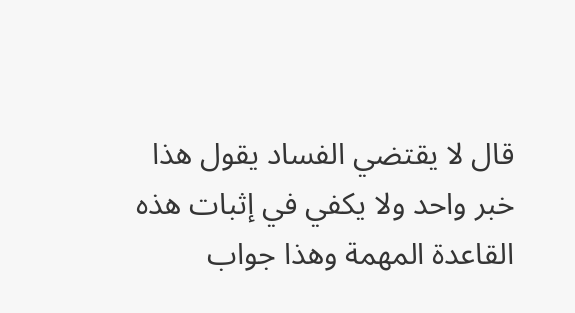قال لا يقتضي الفساد يقول هذا خبر واحد ولا يكفي في إثبات هذه القاعدة المهمة وهذا جواب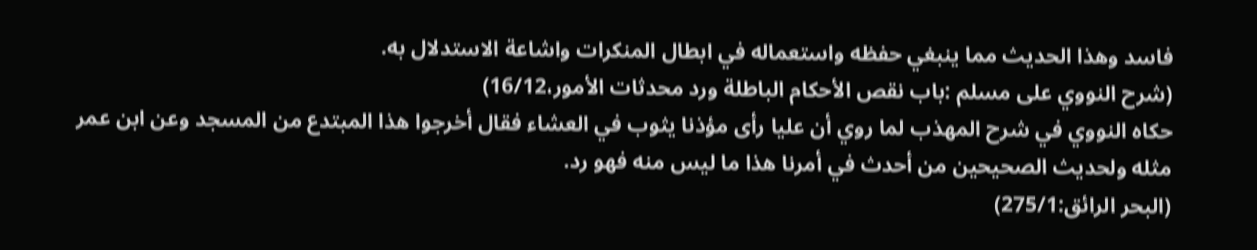فاسد وهذا الحديث مما ينبغي حفظه واستعماله في ابطال المنكرات واشاعة الاستدلال به.
(شرح النووي على مسلم :باب نقص الأحكام الباطلة ورد محدثات الأمور،16/12)
حكاه النووي في شرح المهذب لما روي أن عليا رأى مؤذنا يثوب في العشاء فقال أخرجوا هذا المبتدع من المسجد وعن ابن عمر مثله ولحديث الصحيحين من أحدث في أمرنا هذا ما ليس منه فهو رد.
(البحر الرائق:275/1)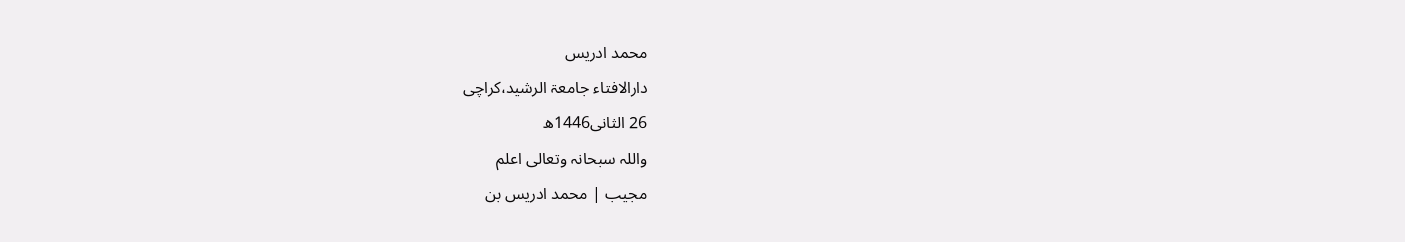محمد ادریس
دارالافتاء جامعۃ الرشید،کراچی
26 الثانی1446ھ
واللہ سبحانہ وتعالی اعلم
مجیب | محمد ادریس بن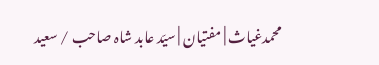محمدغیاث | مفتیان | سیّد عابد شاہ صاحب / سعید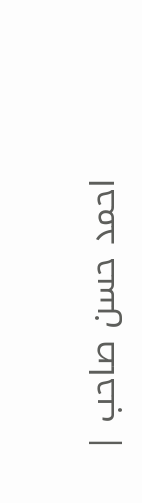احمد حسن صاحب |